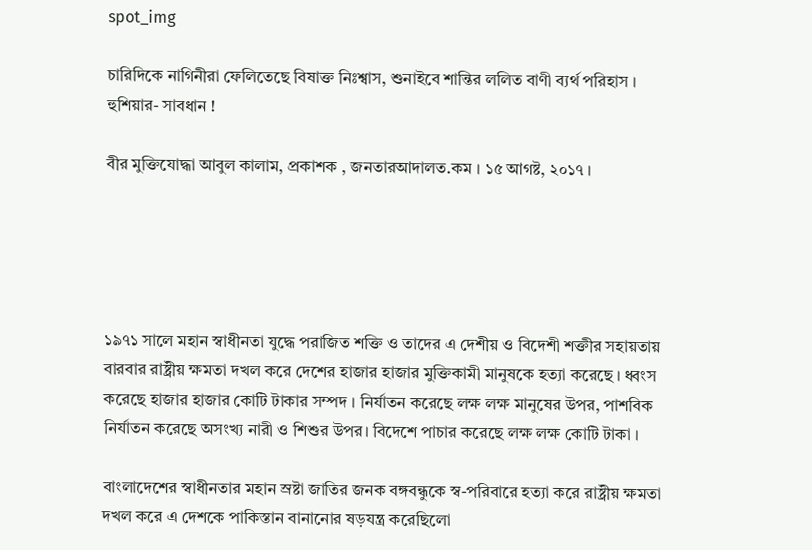spot_img

চারিদিকে নাগিনীরা ফেলিতেছে বিষাক্ত নিঃশ্বাস, শুনাইবে শান্তির ললিত বাণী ব্যর্থ পরিহাস । হুশিয়ার- সাবধান !

বীর মুক্তিযোদ্ধা আবুল কালাম, প্রকাশক , জনতারআদালত.কম । ১৫ আগষ্ট, ২০১৭ ।





১৯৭১ সালে মহান স্বাধীনতা যুদ্ধে পরাজিত শক্তি ও তাদের এ দেশীয় ও বিদেশী শক্তীর সহায়তায় বারবার রাষ্ট্রীয় ক্ষমতা দখল করে দেশের হাজার হাজার মুক্তিকামী মানুষকে হত্যা করেছে । ধ্বংস করেছে হাজার হাজার কোটি টাকার সম্পদ । নির্যাতন করেছে লক্ষ লক্ষ মানুষের উপর, পাশবিক নির্যাতন করেছে অসংখ্য নারী ও শিশুর উপর। বিদেশে পাচার করেছে লক্ষ লক্ষ কোটি টাকা ।

বাংলাদেশের স্বাধীনতার মহান স্রষ্টা জাতির জনক বঙ্গবন্ধুকে স্ব-পরিবারে হত্যা করে রাষ্ট্রীয় ক্ষমতা দখল করে এ দেশকে পাকিস্তান বানানোর ষড়যন্ত্র করেছিলো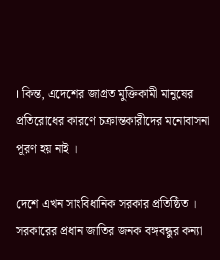। কিন্ত, এদেশের জাগ্রত মুক্তিকামী মানুষের প্রতিরোধের কারণে চক্রান্তকারীদের মনোবাসনা পূরণ হয় নাই ।

দেশে এখন সাংবিধানিক সরকার প্রতিষ্ঠিত । সরকারের প্রধান জাতির জনক বঙ্গবন্ধুর কন্যা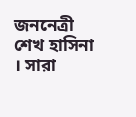জননেত্রী শেখ হাসিনা । সারা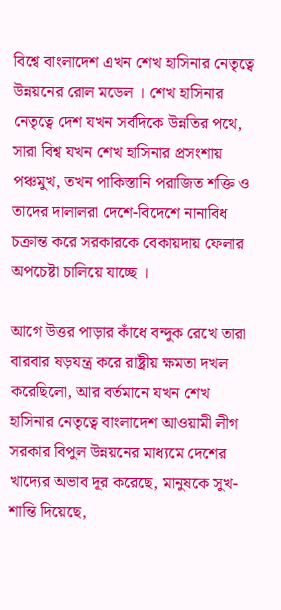বিশ্বে বাংলাদেশ এখন শেখ হাসিনার নেতৃত্বে উন্নয়নের রোল মডেল । শেখ হাসিনার নেতৃত্বে দেশ যখন সর্বদিকে উন্নতির পথে, সারা বিশ্ব যখন শেখ হাসিনার প্রসংশায় পঞ্চমুখ, তখন পাকিস্তানি পরাজিত শক্তি ও তাদের দালালরা দেশে-বিদেশে নানাবিধ চক্রান্ত করে সরকারকে বেকায়দায় ফেলার অপচেষ্টা চালিয়ে যাচ্ছে ।

আগে উত্তর পাড়ার কাঁধে বন্দুক রেখে তারা বারবার ষড়যন্ত্র করে রাষ্ট্রীয় ক্ষমতা দখল করেছিলো, আর বর্তমানে যখন শেখ হাসিনার নেতৃত্বে বাংলাদেশ আওয়ামী লীগ সরকার বিপুল উন্নয়নের মাধ্যমে দেশের খাদ্যের অভাব দূর করেছে, মানুষকে সুখ-শান্তি দিয়েছে,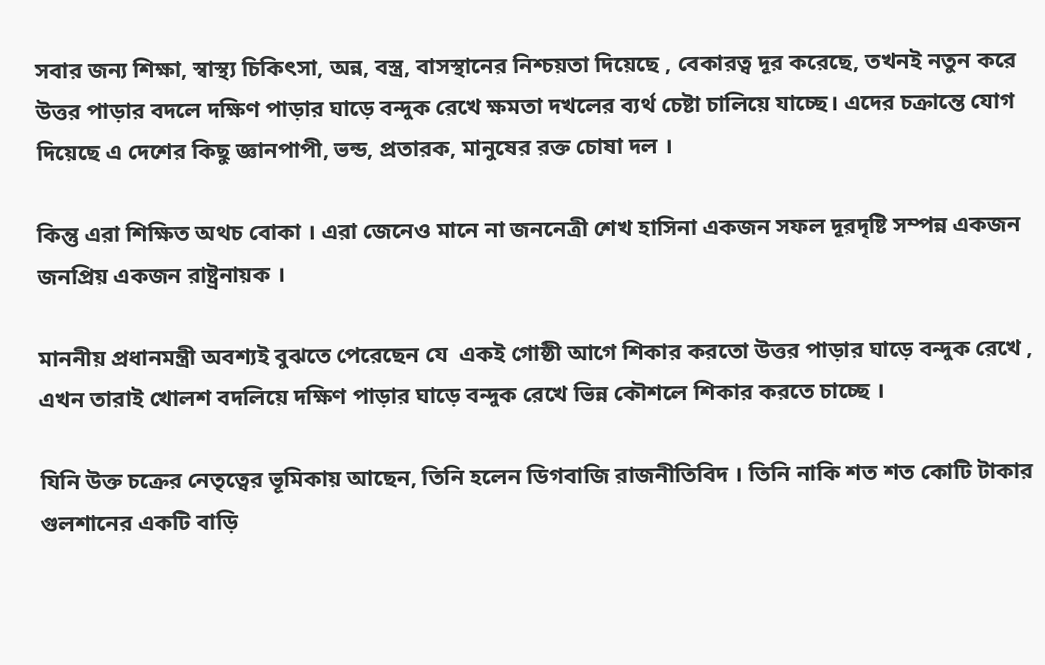সবার জন্য শিক্ষা, স্বাস্থ্য চিকিৎসা, অন্ন, বস্ত্র, বাসস্থানের নিশ্চয়তা দিয়েছে , বেকারত্ব দূর করেছে, তখনই নতুন করে উত্তর পাড়ার বদলে দক্ষিণ পাড়ার ঘাড়ে বন্দুক রেখে ক্ষমতা দখলের ব্যর্থ চেষ্টা চালিয়ে যাচ্ছে। এদের চক্রান্তে যোগ দিয়েছে এ দেশের কিছু জ্ঞানপাপী, ভন্ড, প্রতারক, মানুষের রক্ত চোষা দল ।

কিন্তু এরা শিক্ষিত অথচ বোকা । এরা জেনেও মানে না জননেত্রী শেখ হাসিনা একজন সফল দূরদৃষ্টি সম্পন্ন একজন জনপ্রিয় একজন রাষ্ট্রনায়ক ।

মাননীয় প্রধানমন্ত্রী অবশ্যই বুঝতে পেরেছেন যে  একই গোষ্ঠী আগে শিকার করতো উত্তর পাড়ার ঘাড়ে বন্দুক রেখে , এখন তারাই খোলশ বদলিয়ে দক্ষিণ পাড়ার ঘাড়ে বন্দুক রেখে ভিন্ন কৌশলে শিকার করতে চাচ্ছে ।

যিনি উক্ত চক্রের নেতৃত্বের ভূমিকায় আছেন, তিনি হলেন ডিগবাজি রাজনীতিবিদ । তিনি নাকি শত শত কোটি টাকার গুলশানের একটি বাড়ি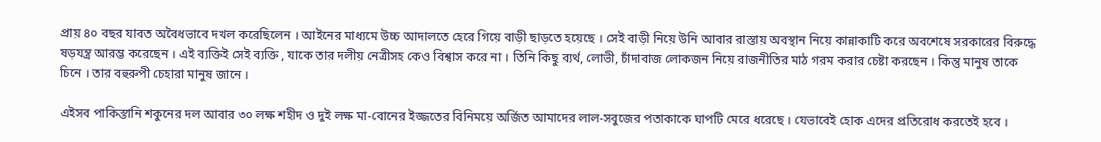প্রায় ৪০ বছর যাবত অবৈধভাবে দখল করেছিলেন । আইনের মাধ্যমে উচ্চ আদালতে হেরে গিয়ে বাড়ী ছাড়তে হয়েছে । সেই বাড়ী নিয়ে উনি আবার রাস্তায় অবস্থান নিয়ে কান্নাকাটি করে অবশেষে সরকারের বিরুদ্ধে ষড়যন্ত্র আরম্ভ করেছেন । এই ব্যক্তিই সেই ব্যক্তি , যাকে তার দলীয় নেত্রীসহ কেও বিশ্বাস করে না । তিনি কিছু ব্যর্থ, লোভী, চাঁদাবাজ লোকজন নিয়ে রাজনীতির মাঠ গরম করার চেষ্টা করছেন । কিন্তু মানুষ তাকে চিনে । তার বহুরুপী চেহারা মানুষ জানে ।

এইসব পাকিস্তানি শকুনের দল আবার ৩০ লক্ষ শহীদ ও দুই লক্ষ মা-বোনের ইজ্জতের বিনিময়ে অর্জিত আমাদের লাল-সবুজের পতাকাকে ঘাপটি মেরে ধরেছে । যেভাবেই হোক এদের প্রতিরোধ করতেই হবে ।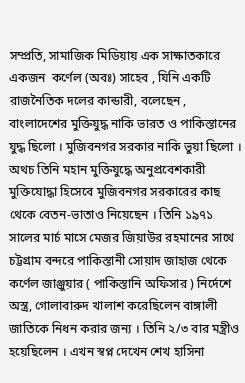সম্প্রতি, সামাজিক মিডিয়ায় এক সাক্ষাতকারে একজন  কর্ণেল (অবঃ) সাহেব , যিনি একটি রাজনৈতিক দলের কান্ডারী, বলেছেন , বাংলাদেশের মুক্তিযুদ্ধ নাকি ভারত ও পাকিস্তানের যুদ্ধ ছিলো । মুজিবনগর সরকার নাকি ভুয়া ছিলো । অথচ তিনি মহান মুক্তিযুদ্ধে অনুপ্রবেশকারী মুক্তিযোদ্ধা হিসেবে মুজিবনগর সরকারের কাছ থেকে বেতন-ভাতাও নিয়েছেন । তিনি ১৯৭১ সালের মার্চ মাসে মেজর জিয়াউর রহমানের সাথে চট্টগ্রাম বন্দরে পাকিস্তানী সোয়াদ জাহাজ থেকে কর্ণেল জাঞ্জুয়ার ( পাকিস্তানি অফিসার ) নির্দেশে অস্ত্র, গোলাবারুদ খালাশ করেছিলেন বাঙ্গালী জাতিকে নিধন করার জন্য । তিনি ২/৩ বার মন্ত্রীও হয়েছিলেন । এখন স্বপ্ন দেখেন শেখ হাসিনা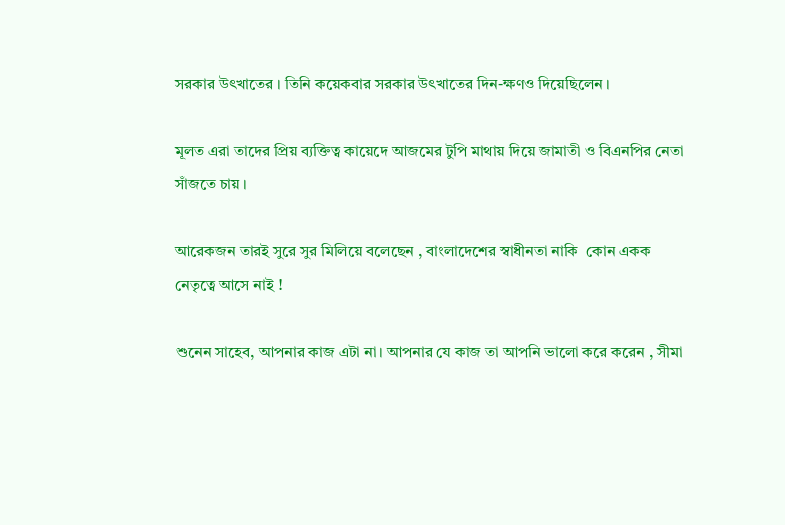সরকার উৎখাতের । তিনি কয়েকবার সরকার উৎখাতের দিন-ক্ষণও দিয়েছিলেন ।

মূলত এরা তাদের প্রিয় ব্যক্তিত্ব কায়েদে আজমের টুপি মাথায় দিয়ে জামাতী ও বিএনপির নেতা সাঁজতে চায় ।

আরেকজন তারই সুরে সুর মিলিয়ে বলেছেন , বাংলাদেশের স্বাধীনতা নাকি  কোন একক নেতৃত্বে আসে নাই !

শুনেন সাহেব, আপনার কাজ এটা না। আপনার যে কাজ তা আপনি ভালো করে করেন , সীমা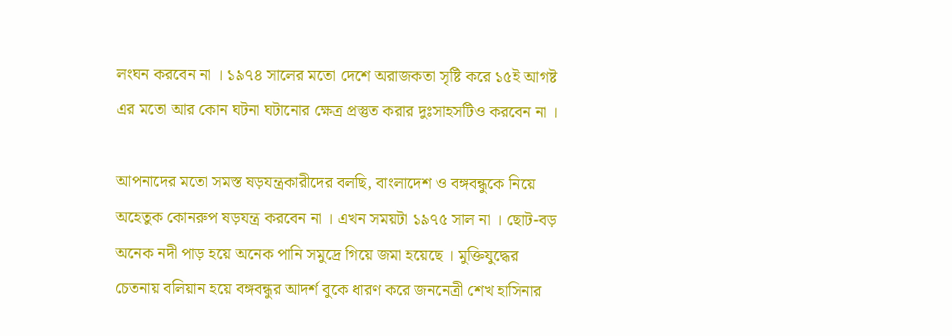লংঘন করবেন না । ১৯৭৪ সালের মতো দেশে অরাজকতা সৃষ্টি করে ১৫ই আগষ্ট এর মতো আর কোন ঘটনা ঘটানোর ক্ষেত্র প্রস্তুত করার দুঃসাহসটিও করবেন না ।

আপনাদের মতো সমস্ত ষড়যন্ত্রকারীদের বলছি, বাংলাদেশ ও বঙ্গবন্ধুকে নিয়ে অহেতুক কোনরুপ ষড়যন্ত্র করবেন না । এখন সময়টা ১৯৭৫ সাল না । ছোট-বড় অনেক নদী পাড় হয়ে অনেক পানি সমুদ্রে গিয়ে জমা হয়েছে । মুক্তিযুদ্ধের চেতনায় বলিয়ান হয়ে বঙ্গবন্ধুর আদর্শ বুকে ধারণ করে জননেত্রী শেখ হাসিনার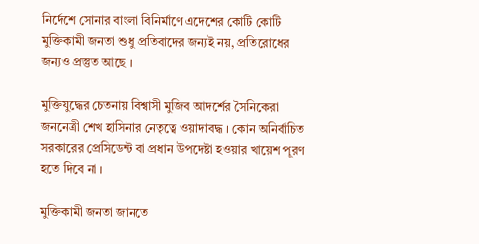নির্দেশে সোনার বাংলা বিনির্মাণে এদেশের কোটি কোটি মুক্তিকামী জনতা শুধু প্রতিবাদের জন্যই নয়, প্রতিরোধের জন্যও প্রস্তুত আছে ।

মুক্তিযুদ্ধের চেতনায় বিশ্বাসী মুজিব আদর্শের সৈনিকেরা জননেত্রী শেখ হাসিনার নেতৃত্বে ওয়াদাবদ্ধ । কোন অনির্বাচিত সরকারের প্রেসিডেন্ট বা প্রধান উপদেষ্টা হওয়ার খায়েশ পূরণ হতে দিবে না ।

মুক্তিকামী জনতা জানতে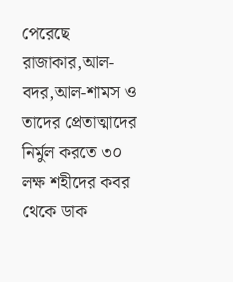পেরেছে রাজাকার,আল-বদর,আল-শামস ও তাদের প্রেতাত্মাদের নির্মুল করতে ৩০ লক্ষ শহীদের কবর থেকে ডাক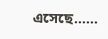এসেছে……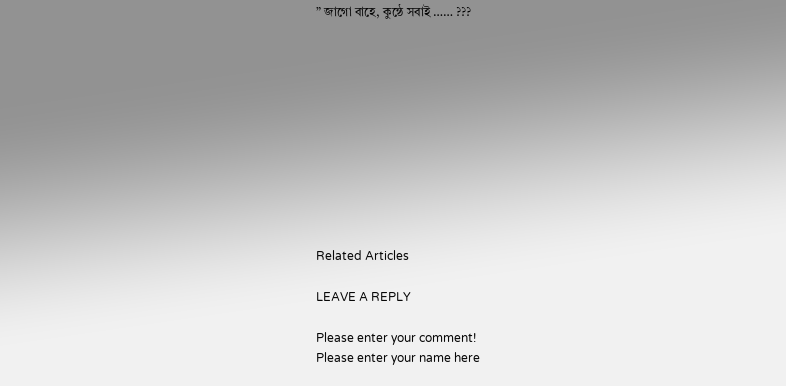” জাগো বাহে, কুন্ঠে সবাই …… ???











Related Articles

LEAVE A REPLY

Please enter your comment!
Please enter your name here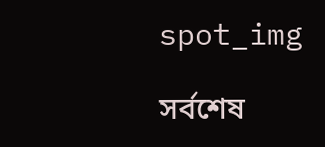spot_img

সর্বশেষ